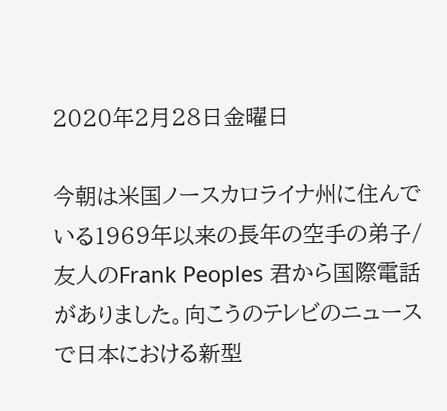2020年2月28日金曜日

今朝は米国ノースカロライナ州に住んでいる1969年以来の長年の空手の弟子/友人のFrank Peoples 君から国際電話がありました。向こうのテレビのニュースで日本における新型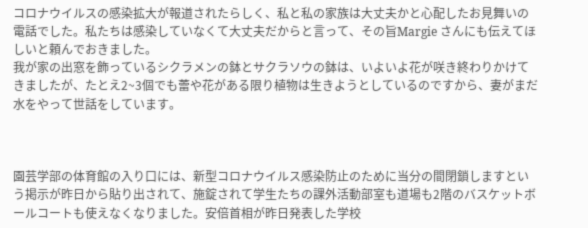コロナウイルスの感染拡大が報道されたらしく、私と私の家族は大丈夫かと心配したお見舞いの電話でした。私たちは感染していなくて大丈夫だからと言って、その旨Margie さんにも伝えてほしいと頼んでおきました。
我が家の出窓を飾っているシクラメンの鉢とサクラソウの鉢は、いよいよ花が咲き終わりかけてきましたが、たとえ2~3個でも蕾や花がある限り植物は生きようとしているのですから、妻がまだ水をやって世話をしています。



園芸学部の体育館の入り口には、新型コロナウイルス感染防止のために当分の間閉鎖しますという掲示が昨日から貼り出されて、施錠されて学生たちの課外活動部室も道場も2階のバスケットボールコートも使えなくなりました。安倍首相が昨日発表した学校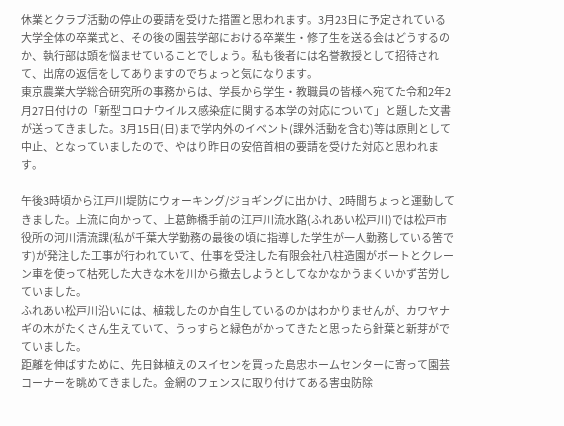休業とクラブ活動の停止の要請を受けた措置と思われます。3月23日に予定されている大学全体の卒業式と、その後の園芸学部における卒業生・修了生を送る会はどうするのか、執行部は頭を悩ませていることでしょう。私も後者には名誉教授として招待されて、出席の返信をしてありますのでちょっと気になります。
東京農業大学総合研究所の事務からは、学長から学生・教職員の皆様へ宛てた令和2年2月27日付けの「新型コロナウイルス感染症に関する本学の対応について」と題した文書が送ってきました。3月15日(日)まで学内外のイベント(課外活動を含む)等は原則として中止、となっていましたので、やはり昨日の安倍首相の要請を受けた対応と思われます。

午後3時頃から江戸川堤防にウォーキング/ジョギングに出かけ、2時間ちょっと運動してきました。上流に向かって、上葛飾橋手前の江戸川流水路(ふれあい松戸川)では松戸市役所の河川清流課(私が千葉大学勤務の最後の頃に指導した学生が一人勤務している筈です)が発注した工事が行われていて、仕事を受注した有限会社八柱造園がボートとクレーン車を使って枯死した大きな木を川から撤去しようとしてなかなかうまくいかず苦労していました。
ふれあい松戸川沿いには、植栽したのか自生しているのかはわかりませんが、カワヤナギの木がたくさん生えていて、うっすらと緑色がかってきたと思ったら針葉と新芽がでていました。
距離を伸ばすために、先日鉢植えのスイセンを買った島忠ホームセンターに寄って園芸コーナーを眺めてきました。金網のフェンスに取り付けてある害虫防除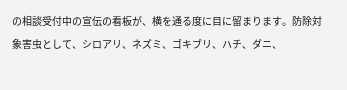の相談受付中の宣伝の看板が、横を通る度に目に留まります。防除対象害虫として、シロアリ、ネズミ、ゴキブリ、ハチ、ダニ、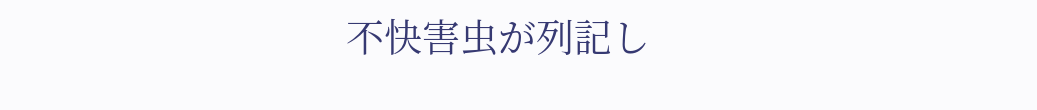不快害虫が列記し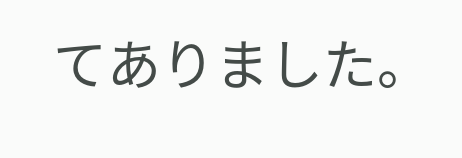てありました。